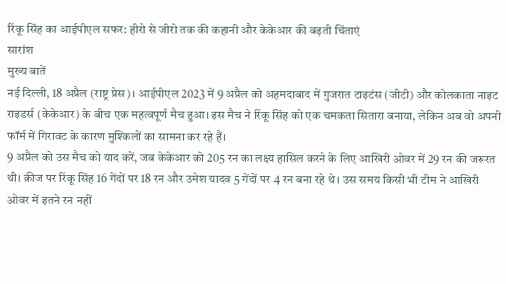रिंकू सिंह का आईपीएल सफर: हीरो से जीरो तक की कहानी और केकेआर की बढ़ती चिंताएं
सारांश
मुख्य बातें
नई दिल्ली, 18 अप्रैल (राष्ट्र प्रेस)। आईपीएल 2023 में 9 अप्रैल को अहमदाबाद में गुजरात टाइटंस (जीटी) और कोलकाता नाइट राइडर्स (केकेआर) के बीच एक महत्वपूर्ण मैच हुआ। इस मैच ने रिंकू सिंह को एक चमकता सितारा बनाया, लेकिन अब वो अपनी फॉर्म में गिरावट के कारण मुश्किलों का सामना कर रहे हैं।
9 अप्रैल को उस मैच को याद करें, जब केकेआर को 205 रन का लक्ष्य हासिल करने के लिए आखिरी ओवर में 29 रन की जरूरत थी। क्रीज पर रिंकू सिंह 16 गेंदों पर 18 रन और उमेश यादव 5 गेंदों पर 4 रन बना रहे थे। उस समय किसी भी टीम ने आखिरी ओवर में इतने रन नहीं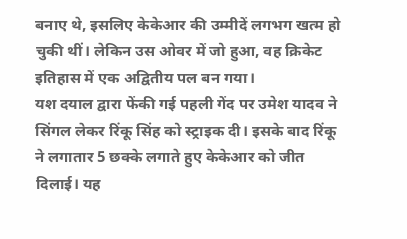बनाए थे, इसलिए केकेआर की उम्मीदें लगभग खत्म हो चुकी थीं। लेकिन उस ओवर में जो हुआ, वह क्रिकेट इतिहास में एक अद्वितीय पल बन गया।
यश दयाल द्वारा फेंकी गई पहली गेंद पर उमेश यादव ने सिंगल लेकर रिंकू सिंह को स्ट्राइक दी। इसके बाद रिंकू ने लगातार 5 छक्के लगाते हुए केकेआर को जीत दिलाई। यह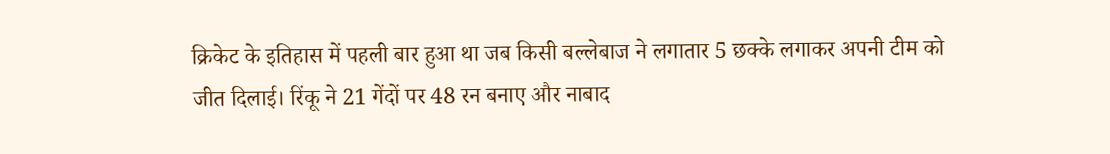क्रिकेट के इतिहास में पहली बार हुआ था जब किसी बल्लेबाज ने लगातार 5 छक्के लगाकर अपनी टीम को जीत दिलाई। रिंकू ने 21 गेंदों पर 48 रन बनाए और नाबाद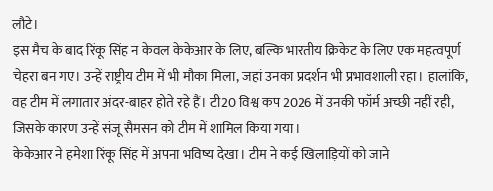लौटे।
इस मैच के बाद रिंकू सिंह न केवल केकेआर के लिए, बल्कि भारतीय क्रिकेट के लिए एक महत्वपूर्ण चेहरा बन गए। उन्हें राष्ट्रीय टीम में भी मौका मिला, जहां उनका प्रदर्शन भी प्रभावशाली रहा। हालांकि, वह टीम में लगातार अंदर-बाहर होते रहे हैं। टी20 विश्व कप 2026 में उनकी फॉर्म अच्छी नहीं रही, जिसके कारण उन्हें संजू सैमसन को टीम में शामिल किया गया।
केकेआर ने हमेशा रिंकू सिंह में अपना भविष्य देखा। टीम ने कई खिलाड़ियों को जाने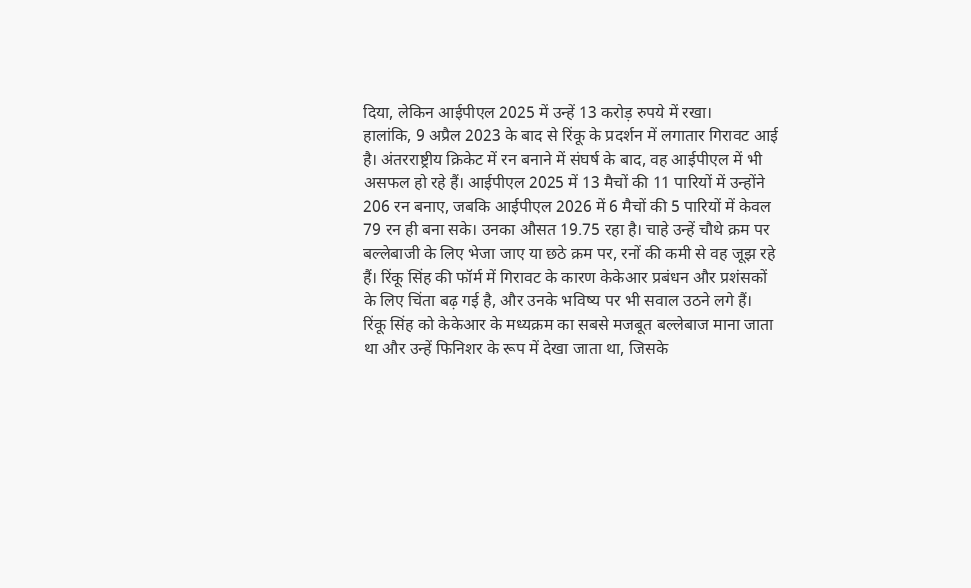दिया, लेकिन आईपीएल 2025 में उन्हें 13 करोड़ रुपये में रखा।
हालांकि, 9 अप्रैल 2023 के बाद से रिंकू के प्रदर्शन में लगातार गिरावट आई है। अंतरराष्ट्रीय क्रिकेट में रन बनाने में संघर्ष के बाद, वह आईपीएल में भी असफल हो रहे हैं। आईपीएल 2025 में 13 मैचों की 11 पारियों में उन्होंने 206 रन बनाए, जबकि आईपीएल 2026 में 6 मैचों की 5 पारियों में केवल 79 रन ही बना सके। उनका औसत 19.75 रहा है। चाहे उन्हें चौथे क्रम पर बल्लेबाजी के लिए भेजा जाए या छठे क्रम पर, रनों की कमी से वह जूझ रहे हैं। रिंकू सिंह की फॉर्म में गिरावट के कारण केकेआर प्रबंधन और प्रशंसकों के लिए चिंता बढ़ गई है, और उनके भविष्य पर भी सवाल उठने लगे हैं।
रिंकू सिंह को केकेआर के मध्यक्रम का सबसे मजबूत बल्लेबाज माना जाता था और उन्हें फिनिशर के रूप में देखा जाता था, जिसके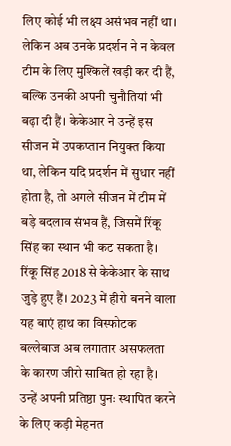लिए कोई भी लक्ष्य असंभव नहीं था। लेकिन अब उनके प्रदर्शन ने न केवल टीम के लिए मुश्किलें खड़ी कर दी हैं, बल्कि उनकी अपनी चुनौतियां भी बढ़ा दी हैं। केकेआर ने उन्हें इस सीजन में उपकप्तान नियुक्त किया था, लेकिन यदि प्रदर्शन में सुधार नहीं होता है, तो अगले सीजन में टीम में बड़े बदलाव संभव हैं, जिसमें रिंकू सिंह का स्थान भी कट सकता है।
रिंकू सिंह 2018 से केकेआर के साथ जुड़े हुए हैं। 2023 में हीरो बनने वाला यह बाएं हाथ का विस्फोटक बल्लेबाज अब लगातार असफलता के कारण जीरो साबित हो रहा है। उन्हें अपनी प्रतिष्ठा पुनः स्थापित करने के लिए कड़ी मेहनत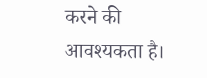करने की आवश्यकता है।